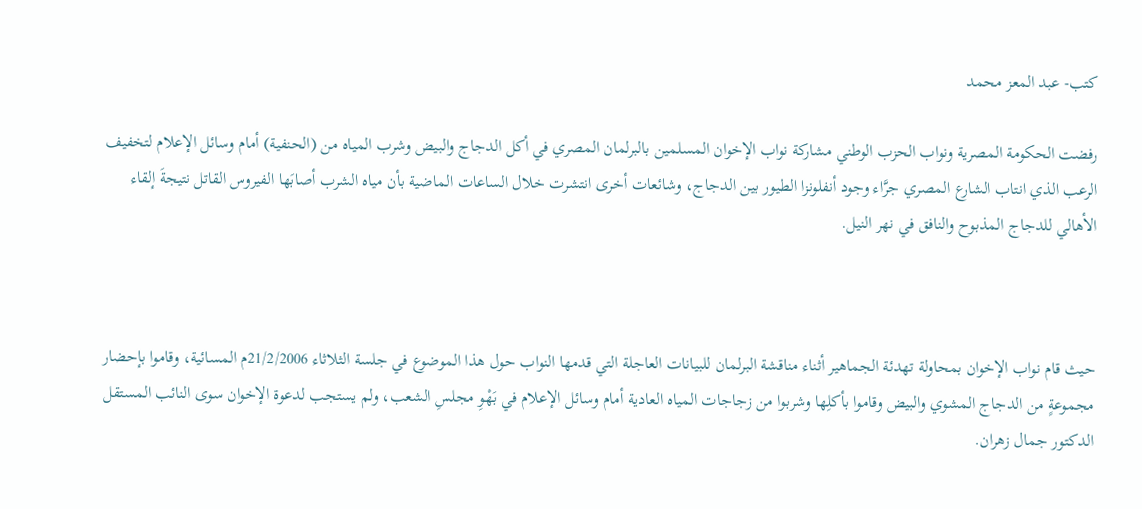كتب- عبد المعز محمد

رفضت الحكومة المصرية ونواب الحزب الوطني مشاركة نواب الإخوان المسلمين بالبرلمان المصري في أكل الدجاج والبيض وشرب المياه من (الحنفية) أمام وسائل الإعلام لتخفيف الرعب الذي انتاب الشارع المصري جرَّاء وجود أنفلونزا الطيور بين الدجاج، وشائعات أخرى انتشرت خلال الساعات الماضية بأن مياه الشرب أصابَها الفيروس القاتل نتيجةَ إلقاء الأهالي للدجاج المذبوح والنافق في نهر النيل.



حيث قام نواب الإخوان بمحاولة تهدئة الجماهير أثناء مناقشة البرلمان للبيانات العاجلة التي قدمها النواب حول هذا الموضوع في جلسة الثلاثاء 21/2/2006م المسائية، وقاموا بإحضار مجموعةٍ من الدجاج المشوي والبيض وقاموا بأكلِها وشربوا من زجاجات المياه العادية أمام وسائل الإعلام في بَهْوِ مجلسِ الشعب، ولم يستجب لدعوة الإخوان سوى النائب المستقل الدكتور جمال زهران.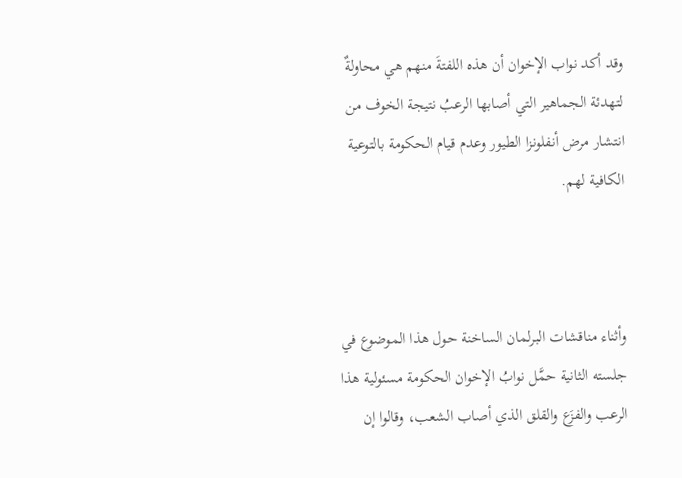وقد أكد نواب الإخوان أن هذه اللفتةَ منهم هي محاولةٌ لتهدئة الجماهير التي أصابها الرعبُ نتيجة الخوف من انتشار مرض أنفلونزا الطيور وعدم قيام الحكومة بالتوعية الكافية لهم.



وأثناء مناقشات البرلمان الساخنة حول هذا الموضوع في جلسته الثانية حمَّل نوابُ الإخوان الحكومة مسئولية هذا الرعب والفزَع والقلق الذي أصاب الشعب، وقالوا إن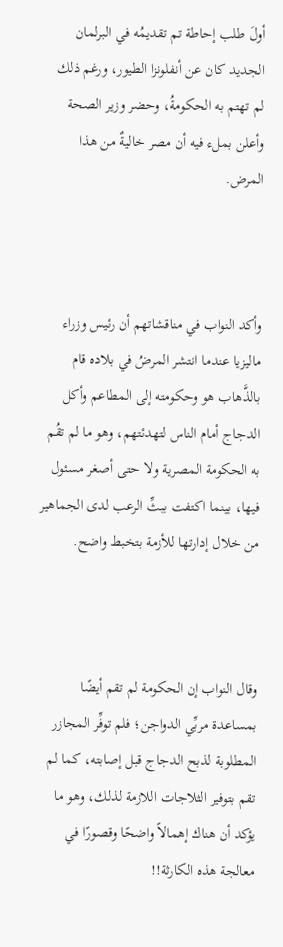أولَ طلب إحاطة تم تقديمُه في البرلمان الجديد كان عن أنفلونزا الطيور، ورغم ذلك لم تهتم به الحكومةُ، وحضر وزير الصحة وأعلن بملء فيه أن مصر خاليةٌ من هذا المرض.



وأكد النواب في مناقشاتهم أن رئيس وزراء ماليزيا عندما انتشر المرضُ في بلاده قام بالذَّهاب هو وحكومته إلى المطاعم وأكل الدجاج أمام الناس لتهدئتهم، وهو ما لم تقُم به الحكومة المصرية ولا حتى أصغر مسئول فيها، بينما اكتفت ببثِّ الرعب لدى الجماهير من خلال إدارتها للأزمة بتخبط واضح.



وقال النواب إن الحكومة لم تقم أيضًا بمساعدة مربِّي الدواجن؛ فلم توفِّر المجازر المطلوبة لذبح الدجاج قبل إصابته، كما لم تقم بتوفير الثلاجات اللازمة لذلك، وهو ما يؤكد أن هناك إهمالاً واضحًا وقصورًا في معالجة هذه الكارثة!!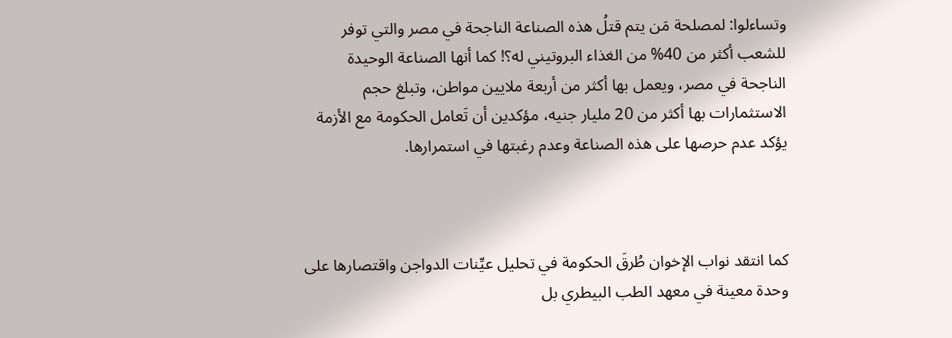وتساءلوا: لمصلحة مَن يتم قتلُ هذه الصناعة الناجحة في مصر والتي توفر للشعب أكثر من 40% من الغذاء البروتيني له؟! كما أنها الصناعة الوحيدة الناجحة في مصر، ويعمل بها أكثر من أربعة ملايين مواطن، وتبلغ حجم الاستثمارات بها أكثر من 20 مليار جنيه، مؤكدين أن تَعامل الحكومة مع الأزمة يؤكد عدم حرصها على هذه الصناعة وعدم رغبتها في استمرارها.



كما انتقد نواب الإخوان طُرقَ الحكومة في تحليل عيِّنات الدواجن واقتصارها على وحدة معينة في معهد الطب البيطري بل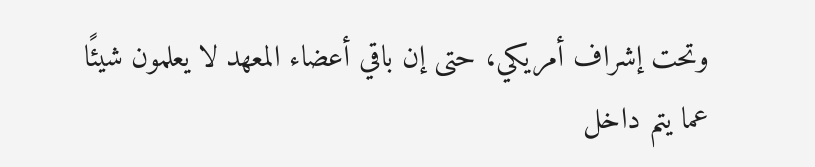وتحت إشراف أمريكي، حتى إن باقي أعضاء المعهد لا يعلمون شيئًا عما يتم داخل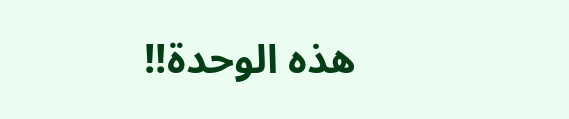هذه الوحدة!!